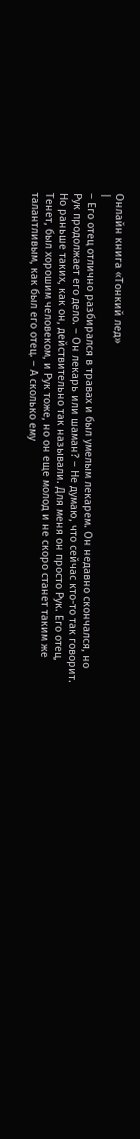Онлайн книга «Тонкий лед»
|
– Его отец отлично разбирался в травах и был умелым лекарем. Он недавно скончался, но Рук продолжает его дело. – Он лекарь или шаман? – Не думаю, что сейчас кто-то так говорит. Но раньше таких, как он, действительно так называли. Для меня он просто Рук. Его отец, Тенет, был хорошим человеком, и Рук тоже, но он еще молод и не скоро станет таким же талантливым, как был его отец. – А сколько ему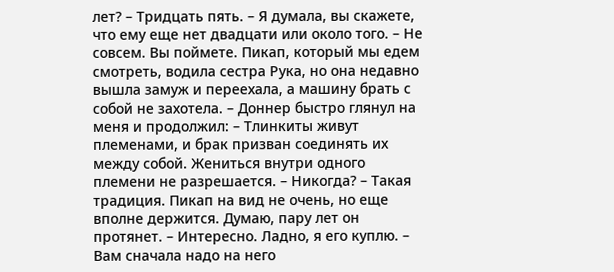лет? – Тридцать пять. – Я думала, вы скажете, что ему еще нет двадцати или около того. – Не совсем. Вы поймете. Пикап, который мы едем смотреть, водила сестра Рука, но она недавно вышла замуж и переехала, а машину брать с собой не захотела. – Доннер быстро глянул на меня и продолжил: – Тлинкиты живут племенами, и брак призван соединять их между собой. Жениться внутри одного племени не разрешается. – Никогда? – Такая традиция. Пикап на вид не очень, но еще вполне держится. Думаю, пару лет он протянет. – Интересно. Ладно, я его куплю. – Вам сначала надо на него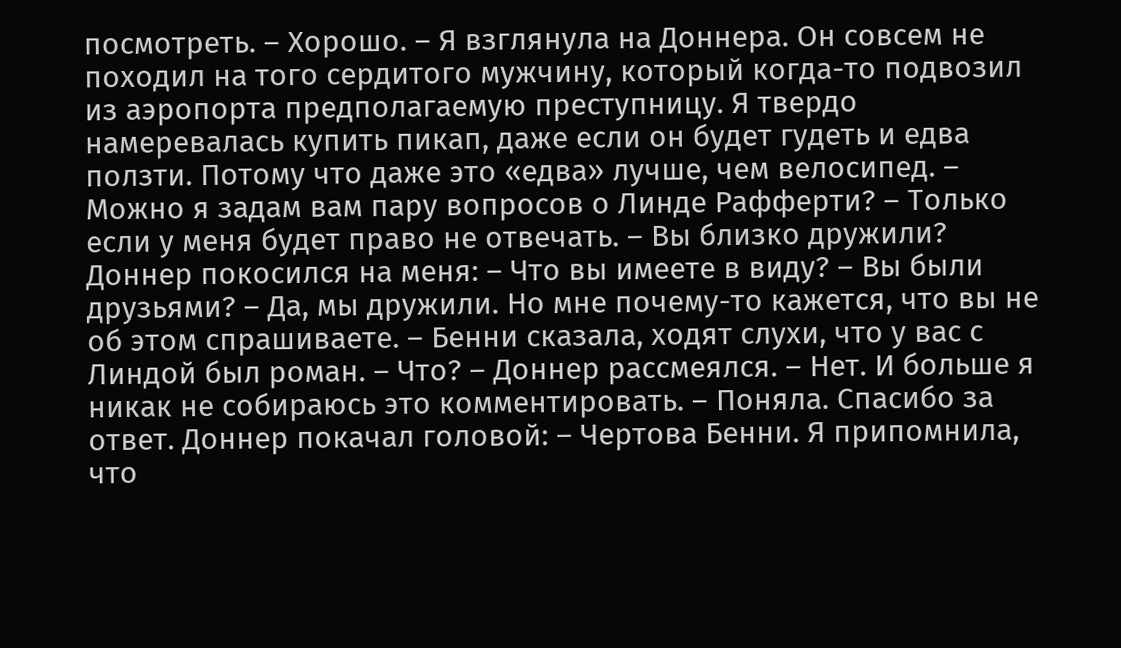посмотреть. – Хорошо. – Я взглянула на Доннера. Он совсем не походил на того сердитого мужчину, который когда-то подвозил из аэропорта предполагаемую преступницу. Я твердо намеревалась купить пикап, даже если он будет гудеть и едва ползти. Потому что даже это «едва» лучше, чем велосипед. – Можно я задам вам пару вопросов о Линде Рафферти? – Только если у меня будет право не отвечать. – Вы близко дружили? Доннер покосился на меня: – Что вы имеете в виду? – Вы были друзьями? – Да, мы дружили. Но мне почему-то кажется, что вы не об этом спрашиваете. – Бенни сказала, ходят слухи, что у вас с Линдой был роман. – Что? – Доннер рассмеялся. – Нет. И больше я никак не собираюсь это комментировать. – Поняла. Спасибо за ответ. Доннер покачал головой: – Чертова Бенни. Я припомнила, что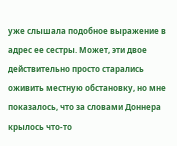уже слышала подобное выражение в адрес ее сестры. Может, эти двое действительно просто старались оживить местную обстановку, но мне показалось, что за словами Доннера крылось что-то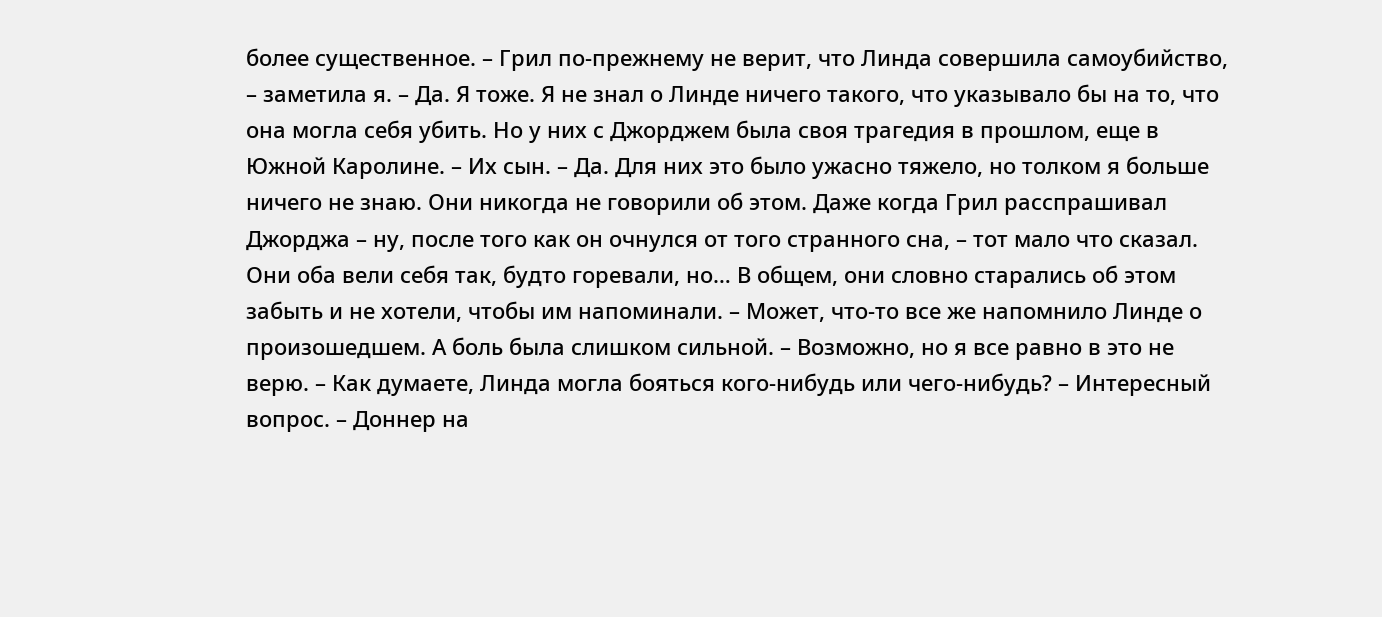более существенное. – Грил по-прежнему не верит, что Линда совершила самоубийство, – заметила я. – Да. Я тоже. Я не знал о Линде ничего такого, что указывало бы на то, что она могла себя убить. Но у них с Джорджем была своя трагедия в прошлом, еще в Южной Каролине. – Их сын. – Да. Для них это было ужасно тяжело, но толком я больше ничего не знаю. Они никогда не говорили об этом. Даже когда Грил расспрашивал Джорджа – ну, после того как он очнулся от того странного сна, – тот мало что сказал. Они оба вели себя так, будто горевали, но… В общем, они словно старались об этом забыть и не хотели, чтобы им напоминали. – Может, что-то все же напомнило Линде о произошедшем. А боль была слишком сильной. – Возможно, но я все равно в это не верю. – Как думаете, Линда могла бояться кого-нибудь или чего-нибудь? – Интересный вопрос. – Доннер на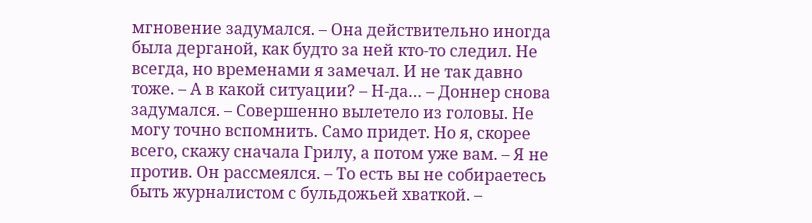мгновение задумался. – Она действительно иногда была дерганой, как будто за ней кто-то следил. Не всегда, но временами я замечал. И не так давно тоже. – А в какой ситуации? – Н-да… – Доннер снова задумался. – Совершенно вылетело из головы. Не могу точно вспомнить. Само придет. Но я, скорее всего, скажу сначала Грилу, а потом уже вам. – Я не против. Он рассмеялся. – То есть вы не собираетесь быть журналистом с бульдожьей хваткой. –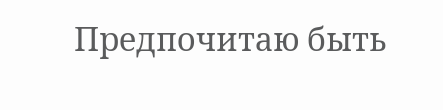Предпочитаю быть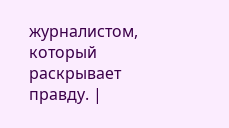журналистом, который раскрывает правду. |